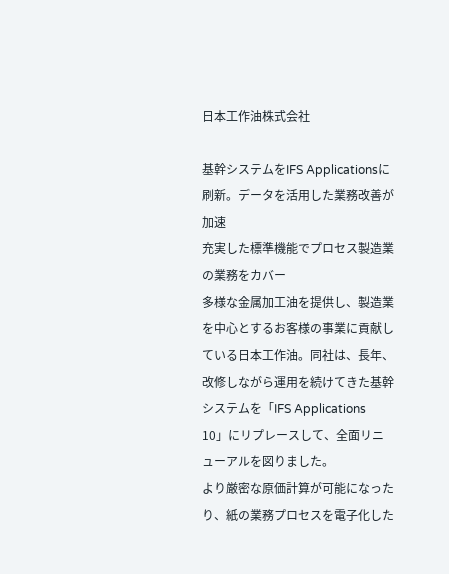日本工作油株式会社

基幹システムをIFS Applicationsに刷新。データを活用した業務改善が加速
充実した標準機能でプロセス製造業の業務をカバー
多様な金属加工油を提供し、製造業を中心とするお客様の事業に貢献している日本工作油。同社は、長年、改修しながら運用を続けてきた基幹システムを「IFS Applications 10」にリプレースして、全面リニューアルを図りました。
より厳密な原価計算が可能になったり、紙の業務プロセスを電子化した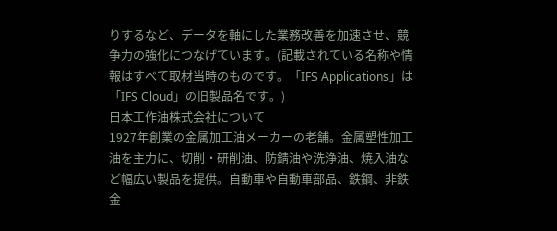りするなど、データを軸にした業務改善を加速させ、競争力の強化につなげています。(記載されている名称や情報はすべて取材当時のものです。「IFS Applications」は「IFS Cloud」の旧製品名です。)
日本工作油株式会社について
1927年創業の金属加工油メーカーの老舗。金属塑性加工油を主力に、切削・研削油、防錆油や洗浄油、焼入油など幅広い製品を提供。自動車や自動車部品、鉄鋼、非鉄金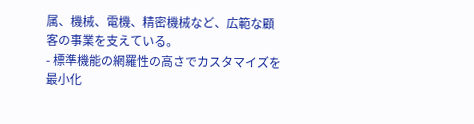属、機械、電機、精密機械など、広範な顧客の事業を支えている。
- 標準機能の網羅性の高さでカスタマイズを最小化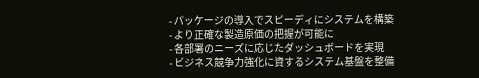- パッケージの導入でスピーディにシステムを構築
- より正確な製造原価の把握が可能に
- 各部署のニーズに応じたダッシュボードを実現
- ビジネス競争力強化に資するシステム基盤を整備